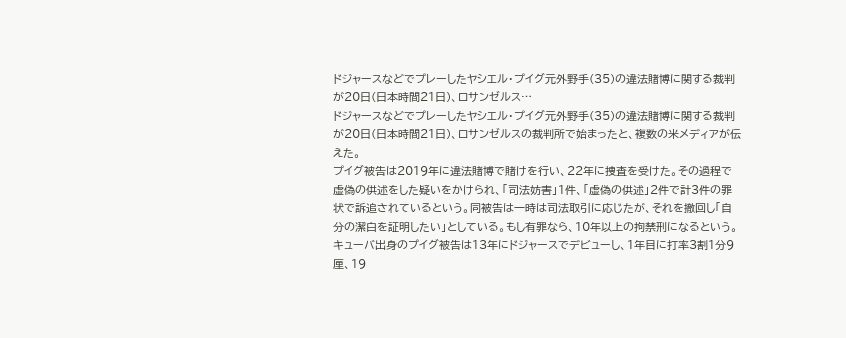ドジャースなどでプレーしたヤシエル・プイグ元外野手(35)の違法賭博に関する裁判が20日(日本時間21日)、ロサンゼルス…
ドジャースなどでプレーしたヤシエル・プイグ元外野手(35)の違法賭博に関する裁判が20日(日本時間21日)、ロサンゼルスの裁判所で始まったと、複数の米メディアが伝えた。
プイグ被告は2019年に違法賭博で賭けを行い、22年に捜査を受けた。その過程で虚偽の供述をした疑いをかけられ、「司法妨害」1件、「虚偽の供述」2件で計3件の罪状で訴追されているという。同被告は一時は司法取引に応じたが、それを撤回し「自分の潔白を証明したい」としている。もし有罪なら、10年以上の拘禁刑になるという。
キューバ出身のプイグ被告は13年にドジャースでデビューし、1年目に打率3割1分9厘、19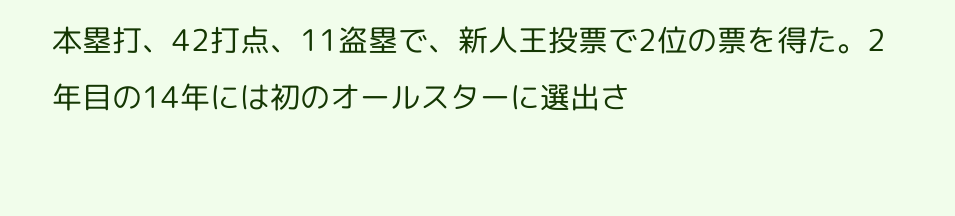本塁打、42打点、11盗塁で、新人王投票で2位の票を得た。2年目の14年には初のオールスターに選出さ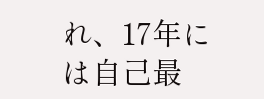れ、17年には自己最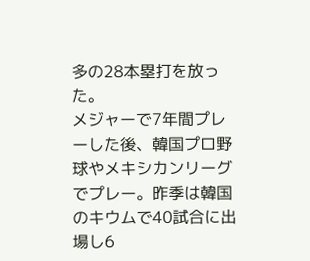多の28本塁打を放った。
メジャーで7年間プレーした後、韓国プロ野球やメキシカンリーグでプレー。昨季は韓国のキウムで40試合に出場し6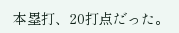本塁打、20打点だった。